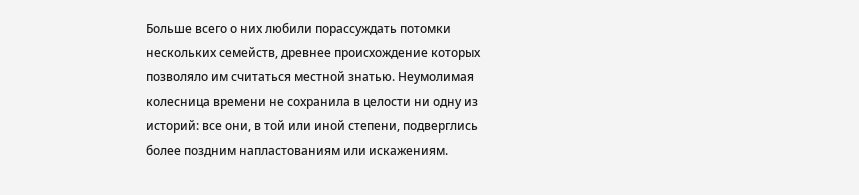Больше всего о них любили порассуждать потомки нескольких семейств, древнее происхождение которых позволяло им считаться местной знатью. Неумолимая колесница времени не сохранила в целости ни одну из историй: все они, в той или иной степени, подверглись более поздним напластованиям или искажениям.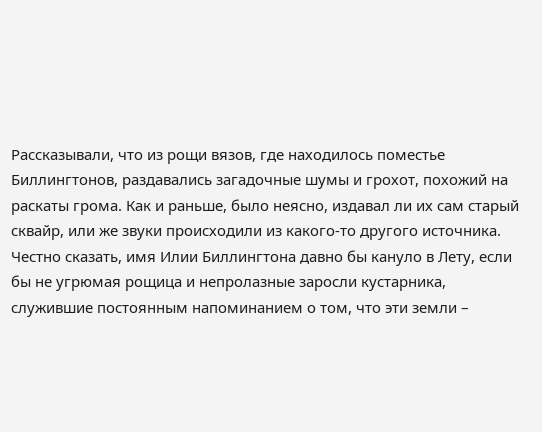Рассказывали, что из рощи вязов, где находилось поместье Биллингтонов, раздавались загадочные шумы и грохот, похожий на раскаты грома. Как и раньше, было неясно, издавал ли их сам старый сквайр, или же звуки происходили из какого-то другого источника. Честно сказать, имя Илии Биллингтона давно бы кануло в Лету, если бы не угрюмая рощица и непролазные заросли кустарника, служившие постоянным напоминанием о том, что эти земли –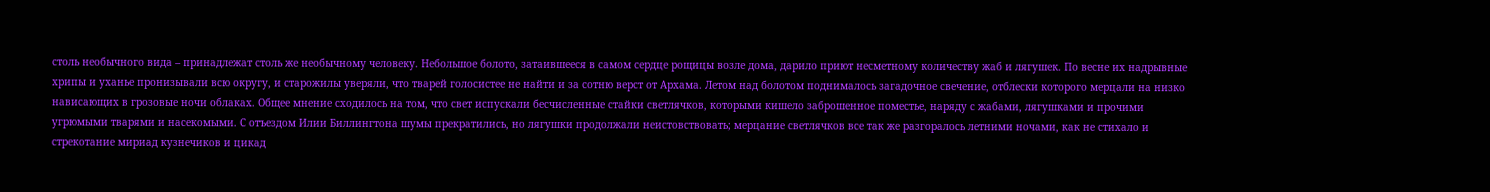столь необычного вида – принадлежат столь же необычному человеку. Небольшое болото, затаившееся в самом сердце рощицы возле дома, дарило приют несметному количеству жаб и лягушек. По весне их надрывные хрипы и уханье пронизывали всю округу, и старожилы уверяли, что тварей голосистее не найти и за сотню верст от Архама. Летом над болотом поднималось загадочное свечение, отблески которого мерцали на низко нависающих в грозовые ночи облаках. Общее мнение сходилось на том, что свет испускали бесчисленные стайки светлячков, которыми кишело заброшенное поместье, наряду с жабами, лягушками и прочими угрюмыми тварями и насекомыми. С отъездом Илии Биллингтона шумы прекратились, но лягушки продолжали неистовствовать; мерцание светлячков все так же разгоралось летними ночами, как не стихало и стрекотание мириад кузнечиков и цикад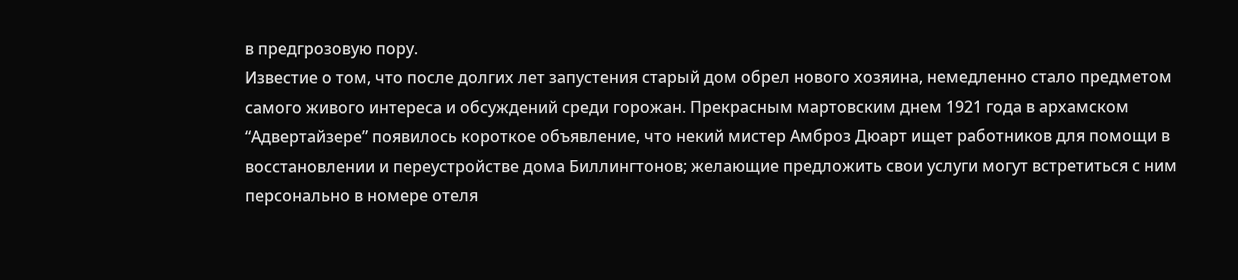в предгрозовую пору.
Известие о том, что после долгих лет запустения старый дом обрел нового хозяина, немедленно стало предметом самого живого интереса и обсуждений среди горожан. Прекрасным мартовским днем 1921 года в архамском “Адвертайзере” появилось короткое объявление, что некий мистер Амброз Дюарт ищет работников для помощи в восстановлении и переустройстве дома Биллингтонов; желающие предложить свои услуги могут встретиться с ним персонально в номере отеля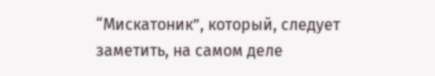“Мискатоник”, который, следует заметить, на самом деле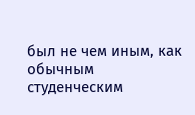был не чем иным, как обычным студенческим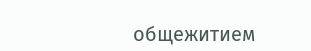общежитием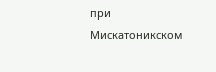при Мискатоникском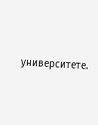университете.